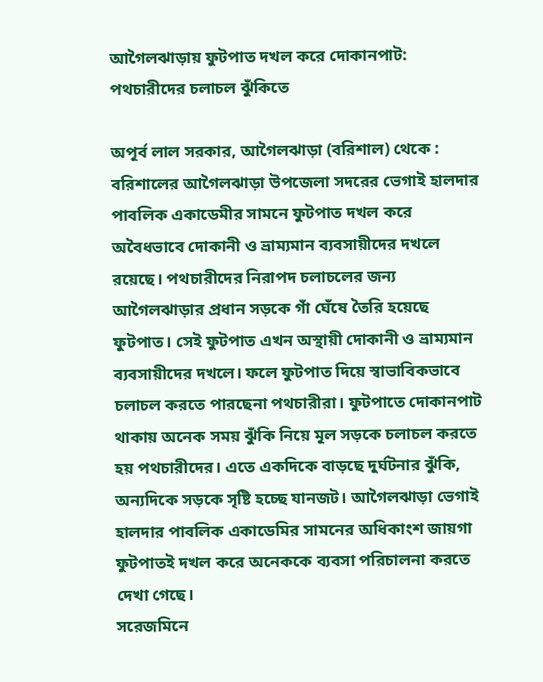আগৈলঝাড়ায় ফুটপাত দখল করে দোকানপাট: পথচারীদের চলাচল ঝুঁকিতে

অপূর্ব লাল সরকার, আগৈলঝাড়া (বরিশাল) থেকে :
বরিশালের আগৈলঝাড়া উপজেলা সদরের ভেগাই হালদার পাবলিক একাডেমীর সামনে ফুটপাত দখল করে অবৈধভাবে দোকানী ও ভ্রাম্যমান ব্যবসায়ীদের দখলে রয়েছে। পথচারীদের নিরাপদ চলাচলের জন্য আগৈলঝাড়ার প্রধান সড়কে গাঁ ঘেঁষে তৈরি হয়েছে ফুটপাত। সেই ফুটপাত এখন অস্থায়ী দোকানী ও ভ্রাম্যমান ব্যবসায়ীদের দখলে। ফলে ফুটপাত দিয়ে স্বাভাবিকভাবে চলাচল করতে পারছেনা পথচারীরা। ফুটপাতে দোকানপাট থাকায় অনেক সময় ঝুঁকি নিয়ে মূল সড়কে চলাচল করতে হয় পথচারীদের। এতে একদিকে বাড়ছে দুর্ঘটনার ঝুঁকি, অন্যদিকে সড়কে সৃষ্টি হচ্ছে যানজট। আগৈলঝাড়া ভেগাই হালদার পাবলিক একাডেমির সামনের অধিকাংশ জায়গা ফুটপাতই দখল করে অনেককে ব্যবসা পরিচালনা করতে দেখা গেছে।
সরেজমিনে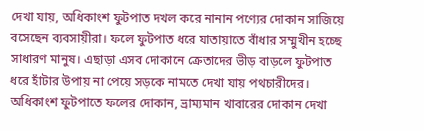দেখা যায়, অধিকাংশ ফুটপাত দখল করে নানান পণ্যের দোকান সাজিয়ে বসেছেন ব্যবসায়ীরা। ফলে ফুটপাত ধরে যাতায়াতে বাঁধার সম্মুখীন হচ্ছে সাধারণ মানুষ। এছাড়া এসব দোকানে ক্রেতাদের ভীড় বাড়লে ফুটপাত ধরে হাঁটার উপায় না পেয়ে সড়কে নামতে দেখা যায় পথচারীদের। অধিকাংশ ফুটপাতে ফলের দোকান, ভ্রাম্যমান খাবারের দোকান দেখা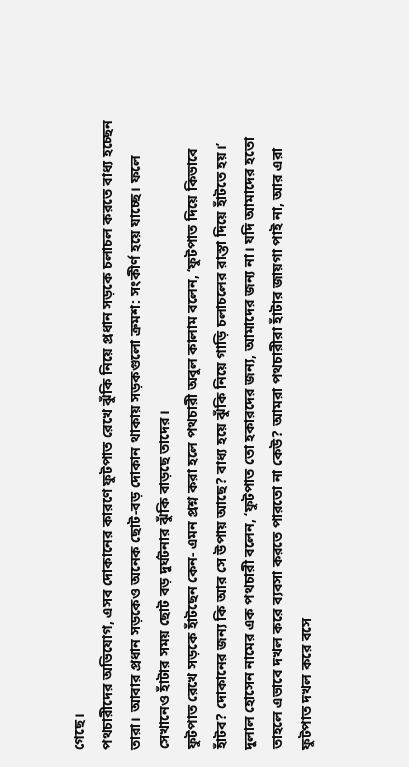গেছে।
পথচারীদের অভিযোগ, এসব দোকানের কারণে ফুটপাত রেখে ঝুঁকি নিয়ে প্রধান সড়কে চলাচল করতে বাধ্য হচ্ছেন তারা। আবার প্রধান সড়কেও অনেক ছোট-বড় দোকান থাকায় সড়কগুলো ক্রমশ: সংকীর্ণ হয়ে যাচ্ছে। ফলে সেখানেও হাঁটার সময় ছোট বড় দুর্ঘটনার ঝুঁকি বাড়ছে তাদের।
ফুটপাত রেখে সড়কে হাঁটছেন কেন- এমন প্রশ্ন করা হলে পথচারী অবুল কালাম বলেন, ‘ফুটপাত দিয়ে কিভাবে হাঁটব? দোকানের জন্য কি আর সে উপায় আছে? বাধ্য হয়ে ঝুঁকি নিয়ে গাড়ি চলাচলের রাস্তা দিয়ে হাঁটতে হয়।’
দুলাল হোসেন নামের এক পথচারী বলেন, ‘ফুটপাত তো হকারদের জন্য, আমাদের জন্য না। যদি আমাদের হতো তাহলে এভাবে দখল করে ব্যবসা করতে পারতো না কেউ? আমরা পথচারীরা হাঁটার জায়গা পাই না, আর এরা ফুটপাত দখল করে বসে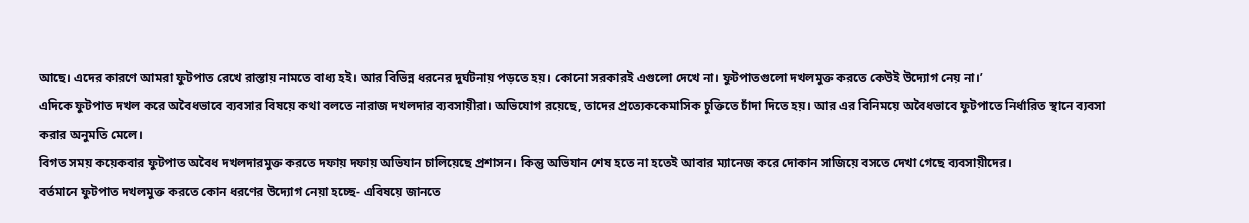আছে। এদের কারণে আমরা ফুটপাত রেখে রাস্তায় নামতে বাধ্য হই। আর বিভিন্ন ধরনের দুর্ঘটনায় পড়তে হয়। কোনো সরকারই এগুলো দেখে না। ফুটপাতগুলো দখলমুক্ত করতে কেউই উদ্যোগ নেয় না।’
এদিকে ফুটপাত দখল করে অবৈধভাবে ব্যবসার বিষয়ে কথা বলতে নারাজ দখলদার ব্যবসায়ীরা। অভিযোগ রয়েছে, তাদের প্রত্যেককেমাসিক চুক্তিতে চাঁদা দিতে হয়। আর এর বিনিময়ে অবৈধভাবে ফুটপাতে নির্ধারিত স্থানে ব্যবসা করার অনুমতি মেলে।
বিগত সময় কয়েকবার ফুটপাত অবৈধ দখলদারমুক্ত করতে দফায় দফায় অভিযান চালিয়েছে প্রশাসন। কিন্তু অভিযান শেষ হতে না হতেই আবার ম্যানেজ করে দোকান সাজিয়ে বসতে দেখা গেছে ব্যবসায়ীদের।
বর্তমানে ফুটপাত দখলমুক্ত করতে কোন ধরণের উদ্যোগ নেয়া হচ্ছে- এবিষয়ে জানতে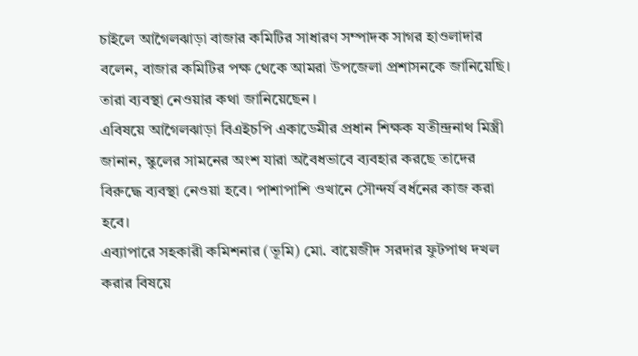চাইলে আগৈলঝাড়া বাজার কমিটির সাধারণ সম্পাদক সাগর হাওলাদার বলেন, বাজার কমিটির পক্ষ থেকে আমরা উপজেলা প্রশাসনকে জানিয়েছি। তারা ব্যবস্থা নেওয়ার কথা জানিয়েছেন ।
এবিষয়ে আগৈলঝাড়া বিএইচপি একাডেমীর প্রধান শিক্ষক যতীন্দ্রনাথ মিস্ত্রী জানান, স্কুলের সামনের অংশ যারা অবৈধভাবে ব্যবহার করছে তাদের বিরুদ্ধে ব্যবস্থা নেওয়া হবে। পাশাপাশি ওখানে সৌন্দর্য বর্ধনের কাজ করা হবে।
এব্যাপারে সহকারী কমিশনার (ভূমি) মো. বায়েজীদ সরদার ফুটপাথ দখল করার বিষয়ে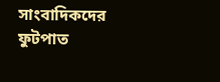সাংবাদিকদের ফুটপাত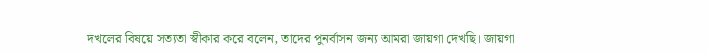দখলের বিষয়ে সত্যতা স্বীকার করে বলেন, তাদের পুনর্বাসন জন্য আমরা জায়গা দেখছি। জায়গা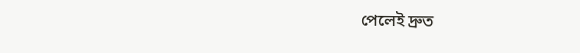পেলেই দ্রুত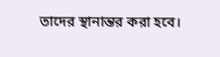তাদের স্থানান্তর করা হবে।